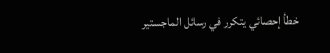خطأ إحصائي يتكرر في رسائل الماجستير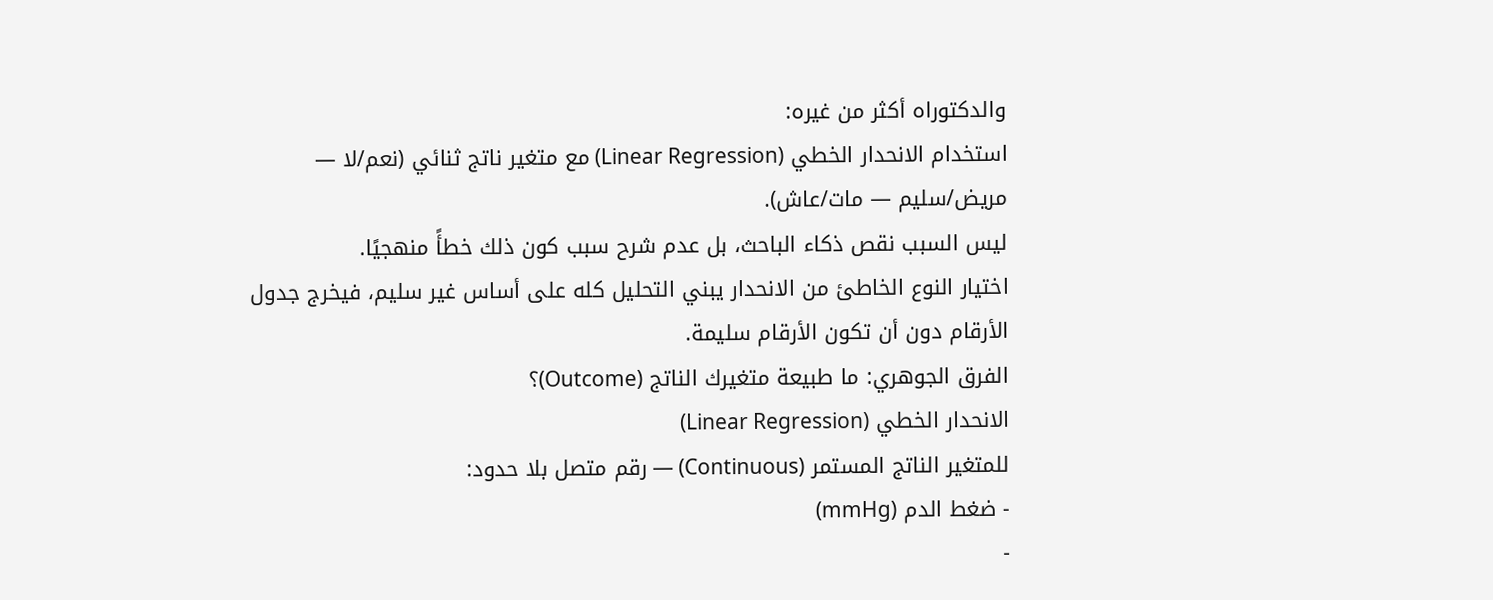والدكتوراه أكثر من غيره:
استخدام الانحدار الخطي (Linear Regression) مع متغير ناتج ثنائي (نعم/لا — مريض/سليم — مات/عاش).
ليس السبب نقص ذكاء الباحث، بل عدم شرح سبب كون ذلك خطأً منهجيًا.
اختيار النوع الخاطئ من الانحدار يبني التحليل كله على أساس غير سليم، فيخرج جدول الأرقام دون أن تكون الأرقام سليمة.
الفرق الجوهري: ما طبيعة متغيرك الناتج (Outcome)؟
الانحدار الخطي (Linear Regression)
للمتغير الناتج المستمر (Continuous) — رقم متصل بلا حدود:
- ضغط الدم (mmHg)
-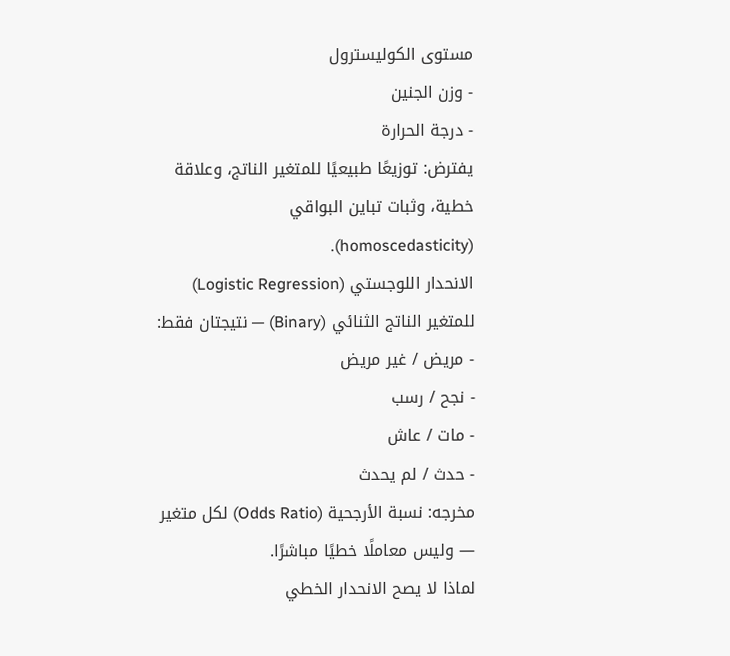مستوى الكوليسترول
- وزن الجنين
- درجة الحرارة
يفترض: توزيعًا طبيعيًا للمتغير الناتج، وعلاقة خطية، وثبات تباين البواقي (homoscedasticity).
الانحدار اللوجستي (Logistic Regression)
للمتغير الناتج الثنائي (Binary) — نتيجتان فقط:
- مريض / غير مريض
- نجح / رسب
- مات / عاش
- حدث / لم يحدث
مخرجه: نسبة الأرجحية (Odds Ratio) لكل متغير — وليس معاملًا خطيًا مباشرًا.
لماذا لا يصح الانحدار الخطي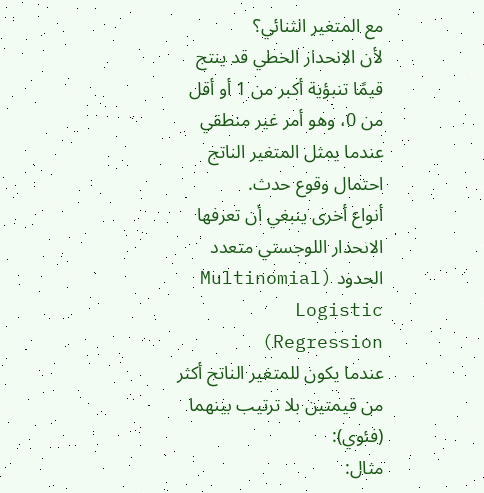مع المتغير الثنائي؟
لأن الانحدار الخطي قد ينتج قيمًا تنبؤية أكبر من 1 أو أقل من 0، وهو أمر غير منطقي عندما يمثل المتغير الناتج احتمال وقوع حدث.
أنواع أخرى ينبغي أن تعرفها
الانحدار اللوجستي متعدد الحدود (Multinomial Logistic Regression)
عندما يكون للمتغير الناتج أكثر من قيمتين بلا ترتيب بينهما (فئوي):
مثال: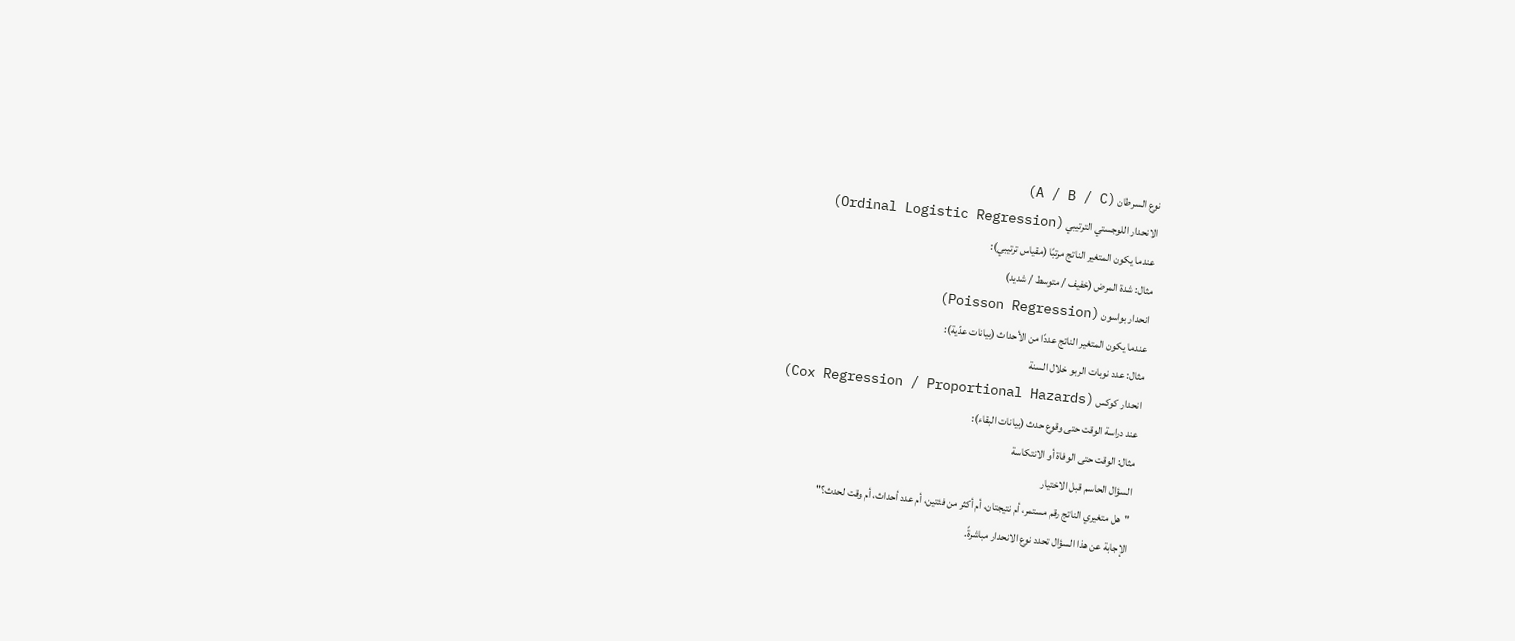نوع السرطان (A / B / C)
الانحدار اللوجستي الترتيبي (Ordinal Logistic Regression)
عندما يكون المتغير الناتج مرتبًا (مقياس ترتيبي):
مثال: شدة المرض (خفيف / متوسط / شديد)
انحدار بواسون (Poisson Regression)
عندما يكون المتغير الناتج عددًا من الأحداث (بيانات عدّية):
مثال: عدد نوبات الربو خلال السنة
انحدار كوكس (Cox Regression / Proportional Hazards)
عند دراسة الوقت حتى وقوع حدث (بيانات البقاء):
مثال: الوقت حتى الوفاة أو الانتكاسة
السؤال الحاسم قبل الاختيار
"هل متغيري الناتج رقم مستمر، أم نتيجتان، أم أكثر من فئتين، أم عدد أحداث، أم وقت لحدث؟"
الإجابة عن هذا السؤال تحدد نوع الانحدار مباشرةً.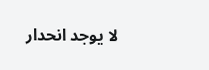لا يوجد انحدار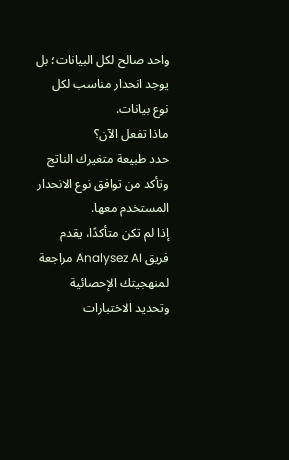واحد صالح لكل البيانات؛ بل يوجد انحدار مناسب لكل نوع بيانات.
ماذا تفعل الآن؟
حدد طبيعة متغيرك الناتج وتأكد من توافق نوع الانحدار المستخدم معها.
إذا لم تكن متأكدًا، يقدم فريق Analysez AI مراجعة لمنهجيتك الإحصائية وتحديد الاختبارات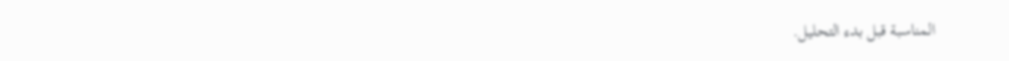المناسبة قبل بدء التحليل.